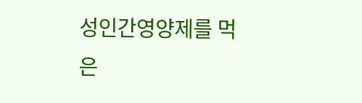성인간영양제를 먹은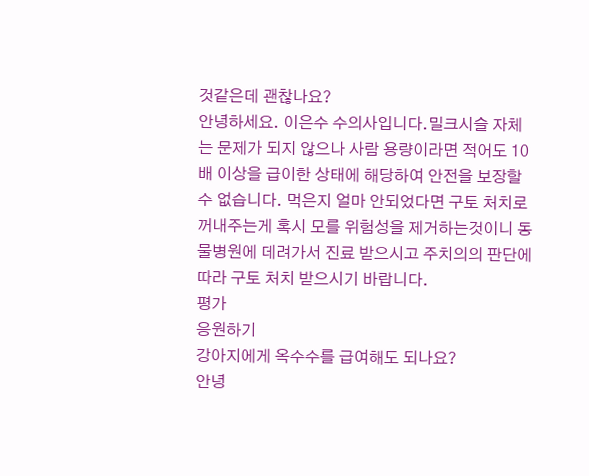것같은데 괜찮나요?
안녕하세요. 이은수 수의사입니다.밀크시슬 자체는 문제가 되지 않으나 사람 용량이라면 적어도 10배 이상을 급이한 상태에 해당하여 안전을 보장할 수 없습니다. 먹은지 얼마 안되었다면 구토 처치로 꺼내주는게 혹시 모를 위험성을 제거하는것이니 동물병원에 데려가서 진료 받으시고 주치의의 판단에 따라 구토 처치 받으시기 바랍니다.
평가
응원하기
강아지에게 옥수수를 급여해도 되나요?
안녕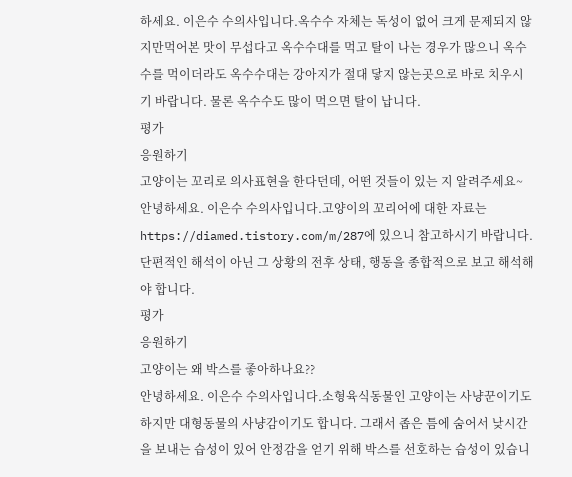하세요. 이은수 수의사입니다.옥수수 자체는 독성이 없어 크게 문제되지 않지만먹어본 맛이 무섭다고 옥수수대를 먹고 탈이 나는 경우가 많으니 옥수수를 먹이더라도 옥수수대는 강아지가 절대 닿지 않는곳으로 바로 치우시기 바랍니다. 물론 옥수수도 많이 먹으면 탈이 납니다.
평가
응원하기
고양이는 꼬리로 의사표현을 한다던데, 어떤 것들이 있는 지 알려주세요~
안녕하세요. 이은수 수의사입니다.고양이의 꼬리어에 대한 자료는 https://diamed.tistory.com/m/287에 있으니 참고하시기 바랍니다. 단편적인 해석이 아닌 그 상황의 전후 상태, 행동을 종합적으로 보고 해석해야 합니다.
평가
응원하기
고양이는 왜 박스를 좋아하나요??
안녕하세요. 이은수 수의사입니다.소형육식동물인 고양이는 사냥꾼이기도 하지만 대형동물의 사냥감이기도 합니다. 그래서 좁은 틈에 숨어서 낮시간을 보내는 습성이 있어 안정감을 얻기 위해 박스를 선호하는 습성이 있습니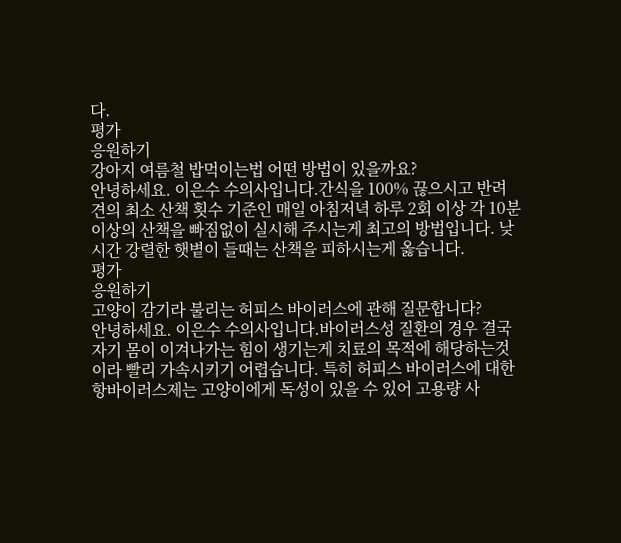다.
평가
응원하기
강아지 여름철 밥먹이는법 어떤 방법이 있을까요?
안녕하세요. 이은수 수의사입니다.간식을 100% 끊으시고 반려견의 최소 산책 횟수 기준인 매일 아침저녁 하루 2회 이상 각 10분 이상의 산책을 빠짐없이 실시해 주시는게 최고의 방법입니다. 낮시간 강렬한 햇볕이 들때는 산책을 피하시는게 옳습니다.
평가
응원하기
고양이 감기라 불리는 허피스 바이러스에 관해 질문합니다?
안녕하세요. 이은수 수의사입니다.바이러스성 질환의 경우 결국 자기 몸이 이겨나가는 힘이 생기는게 치료의 목적에 해당하는것이라 빨리 가속시키기 어렵습니다. 특히 허피스 바이러스에 대한 항바이러스제는 고양이에게 독성이 있을 수 있어 고용량 사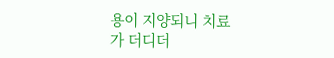용이 지양되니 치료가 더디더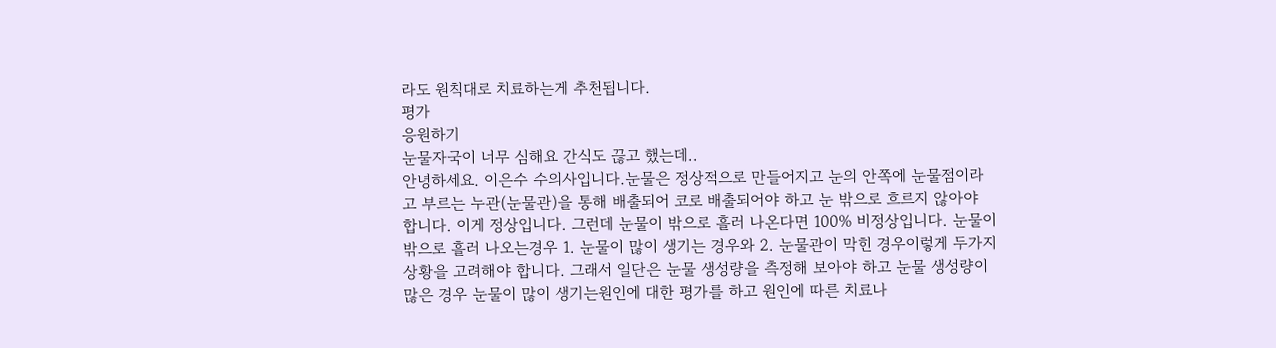라도 원칙대로 치료하는게 추천됩니다.
평가
응원하기
눈물자국이 너무 심해요 간식도 끊고 했는데..
안녕하세요. 이은수 수의사입니다.눈물은 정상적으로 만들어지고 눈의 안쪽에 눈물점이라고 부르는 누관(눈물관)을 통해 배출되어 코로 배출되어야 하고 눈 밖으로 흐르지 않아야 합니다. 이게 정상입니다. 그런데 눈물이 밖으로 흘러 나온다면 100% 비정상입니다. 눈물이 밖으로 흘러 나오는경우 1. 눈물이 많이 생기는 경우와 2. 눈물관이 막힌 경우이렇게 두가지 상황을 고려해야 합니다. 그래서 일단은 눈물 생성량을 측정해 보아야 하고 눈물 생성량이 많은 경우 눈물이 많이 생기는원인에 대한 평가를 하고 원인에 따른 치료나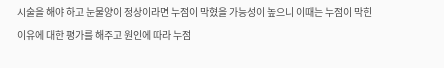시술을 해야 하고 눈물양이 정상이라면 누점이 막혔을 가능성이 높으니 이때는 누점이 막힌 이유에 대한 평가를 해주고 원인에 따라 누점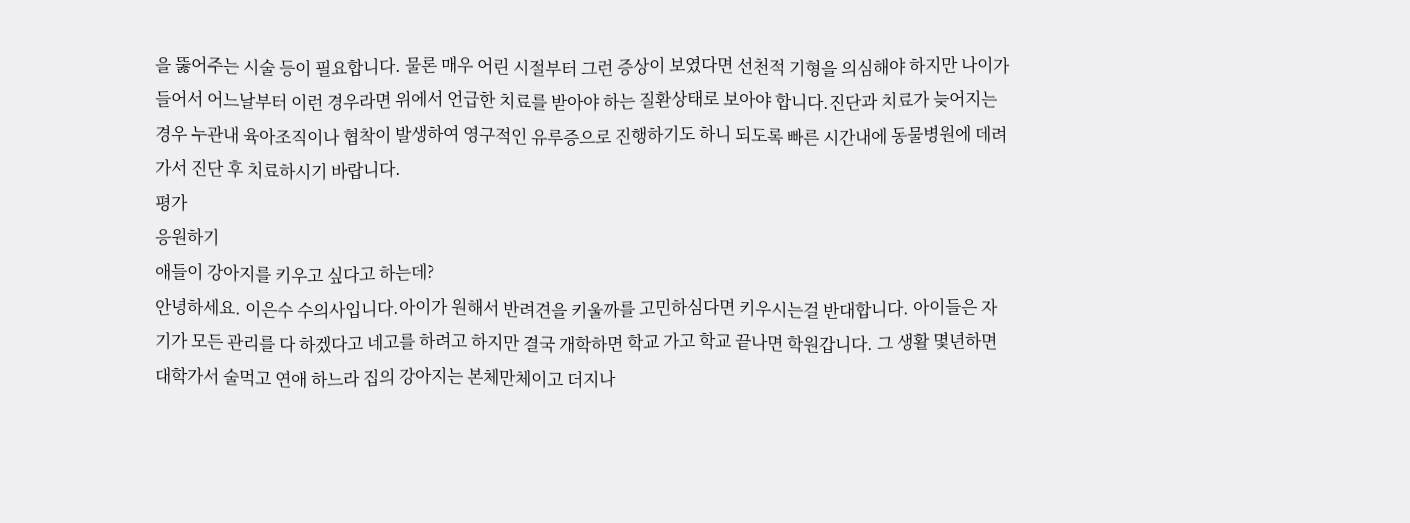을 뚫어주는 시술 등이 필요합니다. 물론 매우 어린 시절부터 그런 증상이 보였다면 선천적 기형을 의심해야 하지만 나이가 들어서 어느날부터 이런 경우라면 위에서 언급한 치료를 받아야 하는 질환상태로 보아야 합니다.진단과 치료가 늦어지는경우 누관내 육아조직이나 협착이 발생하여 영구적인 유루증으로 진행하기도 하니 되도록 빠른 시간내에 동물병원에 데려가서 진단 후 치료하시기 바랍니다.
평가
응원하기
애들이 강아지를 키우고 싶다고 하는데?
안녕하세요. 이은수 수의사입니다.아이가 원해서 반려견을 키울까를 고민하심다면 키우시는걸 반대합니다. 아이들은 자기가 모든 관리를 다 하겠다고 네고를 하려고 하지만 결국 개학하면 학교 가고 학교 끝나면 학원갑니다. 그 생활 몇년하면 대학가서 술먹고 연애 하느라 집의 강아지는 본체만체이고 더지나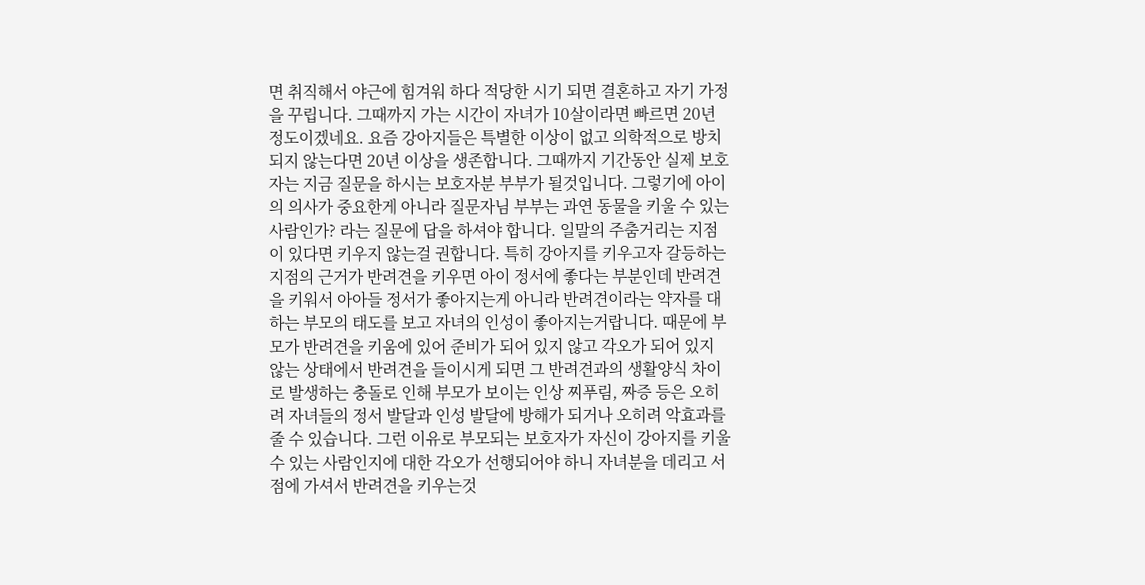면 취직해서 야근에 힘겨워 하다 적당한 시기 되면 결혼하고 자기 가정을 꾸립니다. 그때까지 가는 시간이 자녀가 10살이라면 빠르면 20년 정도이겠네요. 요즘 강아지들은 특별한 이상이 없고 의학적으로 방치되지 않는다면 20년 이상을 생존합니다. 그때까지 기간동안 실제 보호자는 지금 질문을 하시는 보호자분 부부가 될것입니다. 그렇기에 아이의 의사가 중요한게 아니라 질문자님 부부는 과연 동물을 키울 수 있는 사람인가? 라는 질문에 답을 하셔야 합니다. 일말의 주춤거리는 지점이 있다면 키우지 않는걸 권합니다. 특히 강아지를 키우고자 갈등하는 지점의 근거가 반려견을 키우면 아이 정서에 좋다는 부분인데 반려견을 키워서 아아들 정서가 좋아지는게 아니라 반려견이라는 약자를 대하는 부모의 태도를 보고 자녀의 인성이 좋아지는거랍니다. 때문에 부모가 반려견을 키움에 있어 준비가 되어 있지 않고 각오가 되어 있지 않는 상태에서 반려견을 들이시게 되면 그 반려견과의 생활양식 차이로 발생하는 충돌로 인해 부모가 보이는 인상 찌푸림, 짜증 등은 오히려 자녀들의 정서 발달과 인성 발달에 방해가 되거나 오히려 악효과를 줄 수 있습니다. 그런 이유로 부모되는 보호자가 자신이 강아지를 키울 수 있는 사람인지에 대한 각오가 선행되어야 하니 자녀분을 데리고 서점에 가셔서 반려견을 키우는것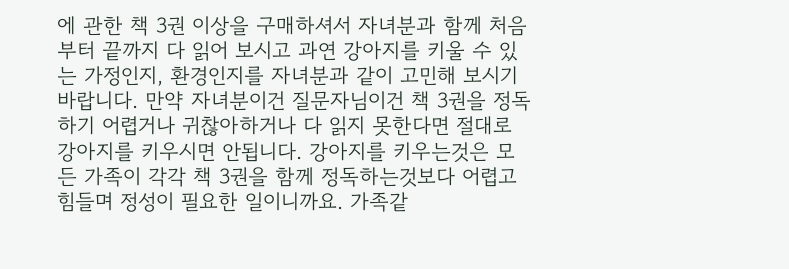에 관한 책 3권 이상을 구매하셔서 자녀분과 함께 처음부터 끝까지 다 읽어 보시고 과연 강아지를 키울 수 있는 가정인지, 환경인지를 자녀분과 같이 고민해 보시기 바랍니다. 만약 자녀분이건 질문자님이건 책 3권을 정독하기 어렵거나 귀찮아하거나 다 읽지 못한다면 절대로 강아지를 키우시면 안됩니다. 강아지를 키우는것은 모든 가족이 각각 책 3권을 함께 정독하는것보다 어렵고 힘들며 정성이 필요한 일이니까요. 가족같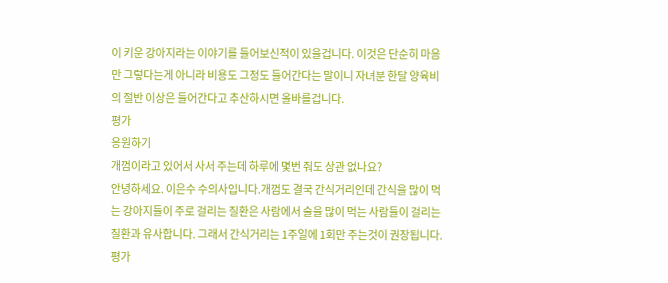이 키운 강아지라는 이야기를 들어보신적이 있을겁니다. 이것은 단순히 마음만 그렇다는게 아니라 비용도 그정도 들어간다는 말이니 자녀분 한달 양육비의 절반 이상은 들어간다고 추산하시면 올바를겁니다.
평가
응원하기
개껌이라고 있어서 사서 주는데 하루에 몇번 줘도 상관 없나요?
안녕하세요. 이은수 수의사입니다.개껌도 결국 간식거리인데 간식을 많이 먹는 강아지들이 주로 걸리는 질환은 사람에서 술을 많이 먹는 사람들이 걸리는 질환과 유사합니다. 그래서 간식거리는 1주일에 1회만 주는것이 권장됩니다.
평가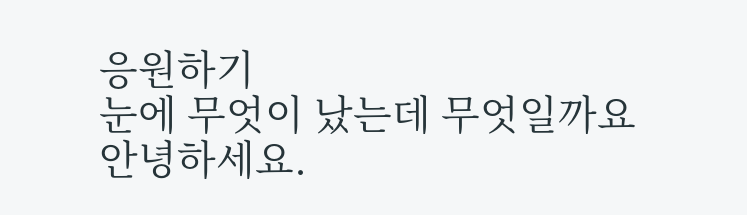응원하기
눈에 무엇이 났는데 무엇일까요
안녕하세요.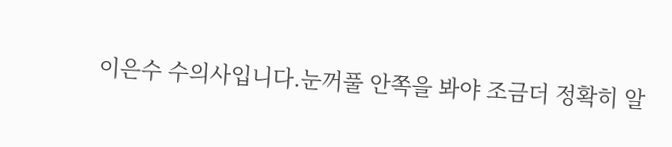이은수 수의사입니다.눈꺼풀 안쪽을 봐야 조금더 정확히 알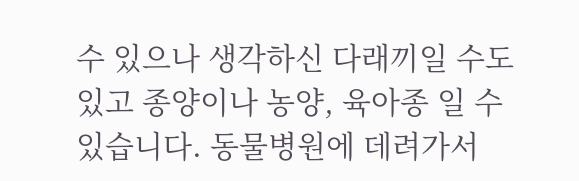수 있으나 생각하신 다래끼일 수도 있고 종양이나 농양, 육아종 일 수 있습니다. 동물병원에 데려가서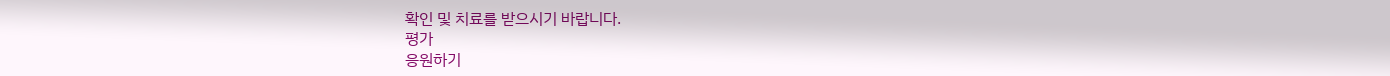확인 및 치료를 받으시기 바랍니다.
평가
응원하기